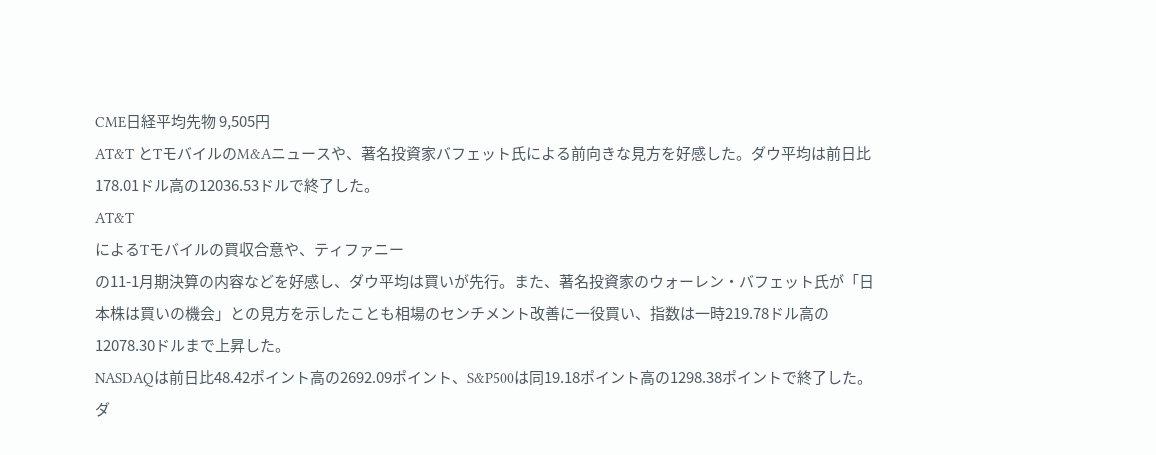CME日経平均先物 9,505円
AT&T とTモバイルのM&Aニュースや、著名投資家バフェット氏による前向きな見方を好感した。ダウ平均は前日比178.01ドル高の12036.53ドルで終了した。
AT&T
によるTモバイルの買収合意や、ティファニー
の11-1月期決算の内容などを好感し、ダウ平均は買いが先行。また、著名投資家のウォーレン・バフェット氏が「日本株は買いの機会」との見方を示したことも相場のセンチメント改善に一役買い、指数は一時219.78ドル高の12078.30ドルまで上昇した。
NASDAQは前日比48.42ポイント高の2692.09ポイント、S&P500は同19.18ポイント高の1298.38ポイントで終了した。
ダ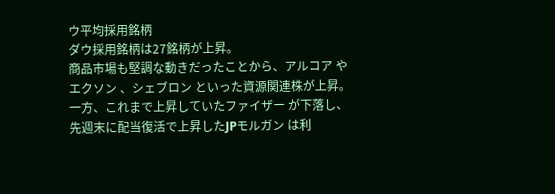ウ平均採用銘柄
ダウ採用銘柄は27銘柄が上昇。
商品市場も堅調な動きだったことから、アルコア やエクソン 、シェブロン といった資源関連株が上昇。
一方、これまで上昇していたファイザー が下落し、先週末に配当復活で上昇したJPモルガン は利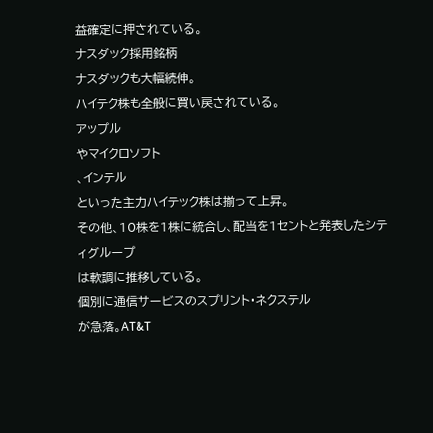益確定に押されている。
ナスダック採用銘柄
ナスダックも大幅続伸。
ハイテク株も全般に買い戻されている。
アップル
やマイクロソフト
、インテル
といった主力ハイテック株は揃って上昇。
その他、10株を1株に統合し、配当を1セントと発表したシティグループ
は軟調に推移している。
個別に通信サービスのスプリント・ネクステル
が急落。AT&T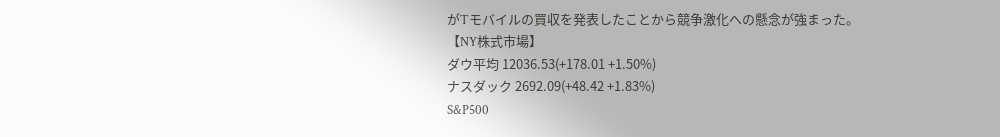がTモバイルの買収を発表したことから競争激化への懸念が強まった。
【NY株式市場】
ダウ平均 12036.53(+178.01 +1.50%)
ナスダック 2692.09(+48.42 +1.83%)
S&P500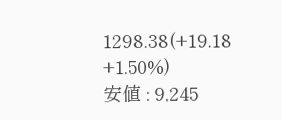1298.38(+19.18 +1.50%)
安値 : 9,245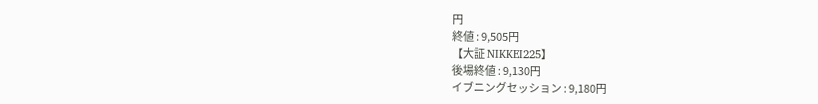円
終値 : 9,505円
【大証 NIKKEI225】
後場終値 : 9,130円
イブニングセッション : 9,180円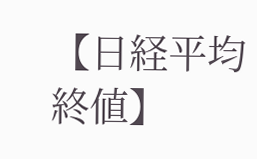【日経平均終値】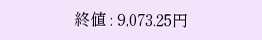終値 : 9,073.25円